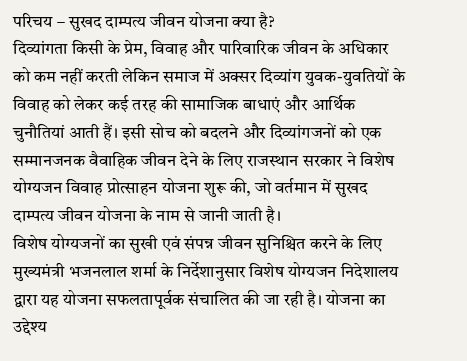परिचय – सुखद दाम्पत्य जीवन योजना क्या है?
दिव्यांगता किसी के प्रेम, विवाह और पारिवारिक जीवन के अधिकार को कम नहीं करती लेकिन समाज में अक्सर दिव्यांग युवक-युवतियों के विवाह को लेकर कई तरह की सामाजिक बाधाएं और आर्थिक चुनौतियां आती हैं। इसी सोच को बदलने और दिव्यांगजनों को एक सम्मानजनक वैवाहिक जीवन देने के लिए राजस्थान सरकार ने विशेष योग्यजन विवाह प्रोत्साहन योजना शुरू की, जो वर्तमान में सुखद दाम्पत्य जीवन योजना के नाम से जानी जाती है।
विशेष योग्यजनों का सुखी एवं संपन्न जीवन सुनिश्चित करने के लिए मुख्यमंत्री भजनलाल शर्मा के निर्देशानुसार विशेष योग्यजन निदेशालय द्वारा यह योजना सफलतापूर्वक संचालित की जा रही है। योजना का उद्देश्य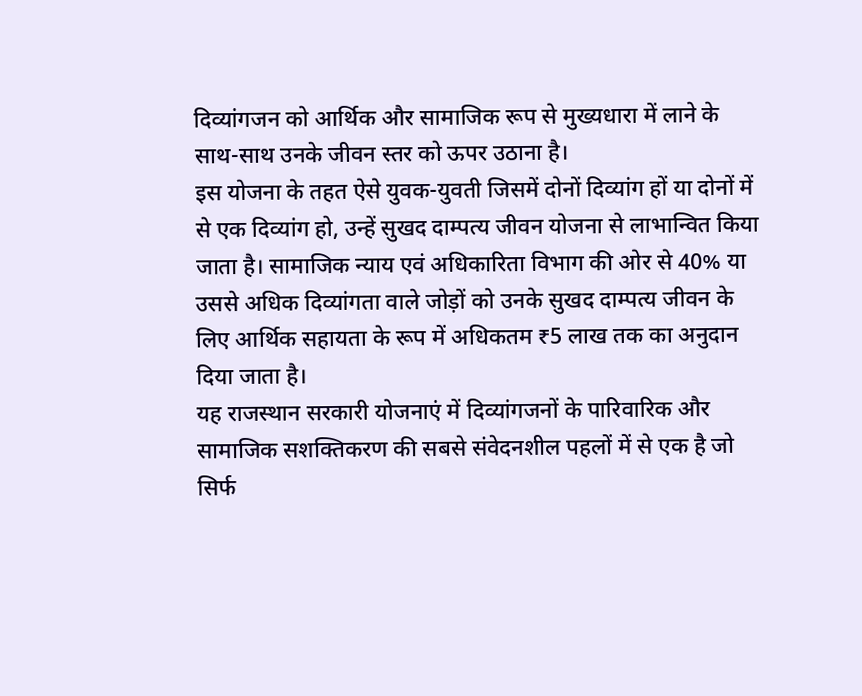दिव्यांगजन को आर्थिक और सामाजिक रूप से मुख्यधारा में लाने के साथ-साथ उनके जीवन स्तर को ऊपर उठाना है।
इस योजना के तहत ऐसे युवक-युवती जिसमें दोनों दिव्यांग हों या दोनों में से एक दिव्यांग हो, उन्हें सुखद दाम्पत्य जीवन योजना से लाभान्वित किया जाता है। सामाजिक न्याय एवं अधिकारिता विभाग की ओर से 40% या उससे अधिक दिव्यांगता वाले जोड़ों को उनके सुखद दाम्पत्य जीवन के लिए आर्थिक सहायता के रूप में अधिकतम ₹5 लाख तक का अनुदान दिया जाता है।
यह राजस्थान सरकारी योजनाएं में दिव्यांगजनों के पारिवारिक और सामाजिक सशक्तिकरण की सबसे संवेदनशील पहलों में से एक है जो सिर्फ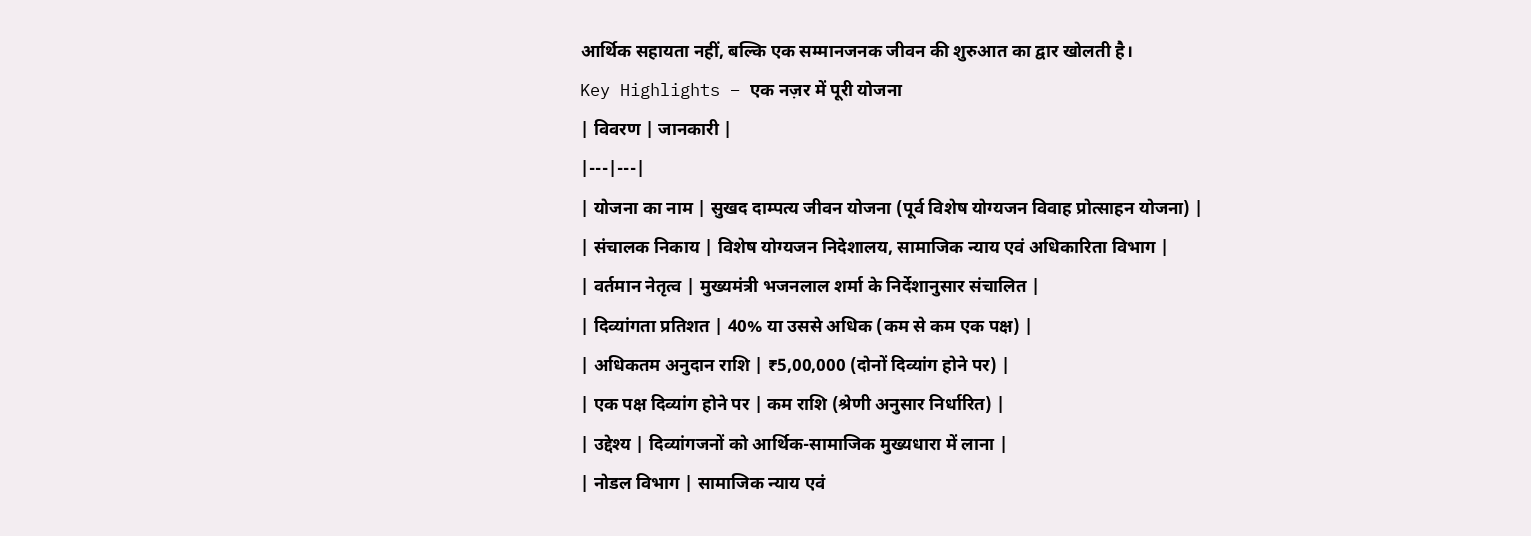आर्थिक सहायता नहीं, बल्कि एक सम्मानजनक जीवन की शुरुआत का द्वार खोलती है।
Key Highlights – एक नज़र में पूरी योजना
| विवरण | जानकारी |
|---|---|
| योजना का नाम | सुखद दाम्पत्य जीवन योजना (पूर्व विशेष योग्यजन विवाह प्रोत्साहन योजना) |
| संचालक निकाय | विशेष योग्यजन निदेशालय, सामाजिक न्याय एवं अधिकारिता विभाग |
| वर्तमान नेतृत्व | मुख्यमंत्री भजनलाल शर्मा के निर्देशानुसार संचालित |
| दिव्यांगता प्रतिशत | 40% या उससे अधिक (कम से कम एक पक्ष) |
| अधिकतम अनुदान राशि | ₹5,00,000 (दोनों दिव्यांग होने पर) |
| एक पक्ष दिव्यांग होने पर | कम राशि (श्रेणी अनुसार निर्धारित) |
| उद्देश्य | दिव्यांगजनों को आर्थिक-सामाजिक मुख्यधारा में लाना |
| नोडल विभाग | सामाजिक न्याय एवं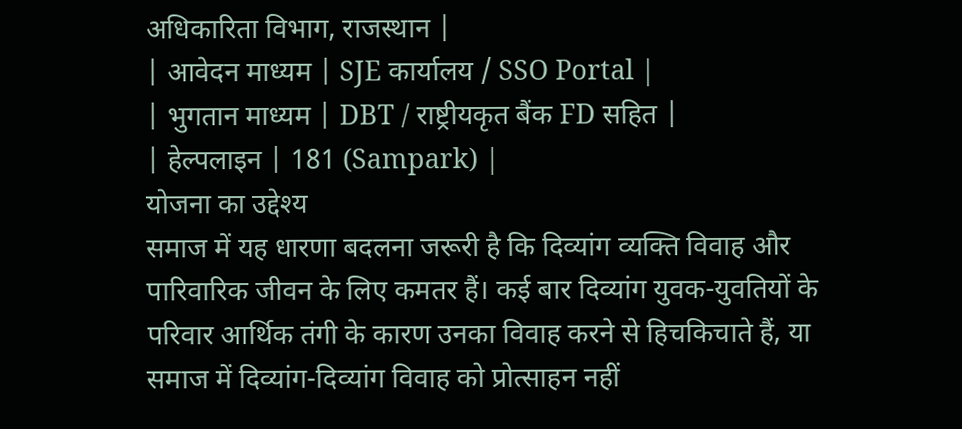अधिकारिता विभाग, राजस्थान |
| आवेदन माध्यम | SJE कार्यालय / SSO Portal |
| भुगतान माध्यम | DBT / राष्ट्रीयकृत बैंक FD सहित |
| हेल्पलाइन | 181 (Sampark) |
योजना का उद्देश्य
समाज में यह धारणा बदलना जरूरी है कि दिव्यांग व्यक्ति विवाह और पारिवारिक जीवन के लिए कमतर हैं। कई बार दिव्यांग युवक-युवतियों के परिवार आर्थिक तंगी के कारण उनका विवाह करने से हिचकिचाते हैं, या समाज में दिव्यांग-दिव्यांग विवाह को प्रोत्साहन नहीं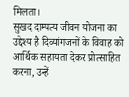मिलता।
सुखद दाम्पत्य जीवन योजना का उद्देश्य है दिव्यांगजनों के विवाह को आर्थिक सहायता देकर प्रोत्साहित करना, उन्हें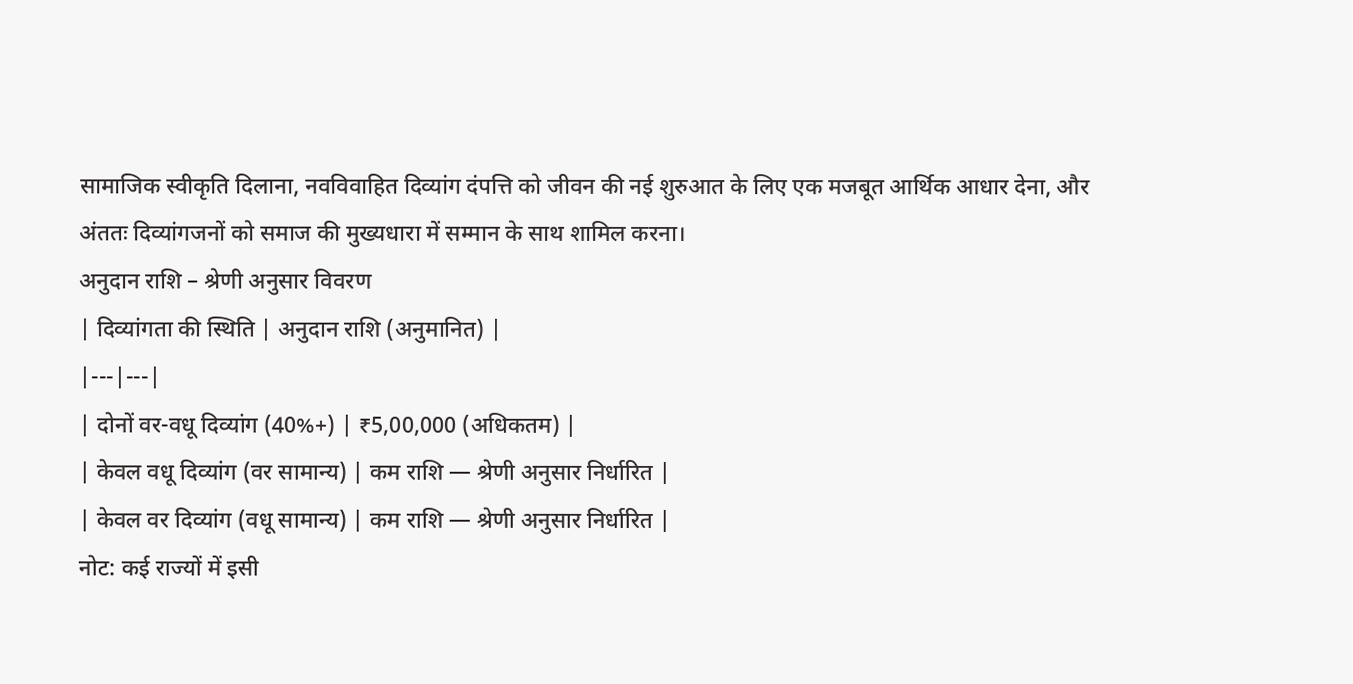सामाजिक स्वीकृति दिलाना, नवविवाहित दिव्यांग दंपत्ति को जीवन की नई शुरुआत के लिए एक मजबूत आर्थिक आधार देना, और अंततः दिव्यांगजनों को समाज की मुख्यधारा में सम्मान के साथ शामिल करना।
अनुदान राशि – श्रेणी अनुसार विवरण
| दिव्यांगता की स्थिति | अनुदान राशि (अनुमानित) |
|---|---|
| दोनों वर-वधू दिव्यांग (40%+) | ₹5,00,000 (अधिकतम) |
| केवल वधू दिव्यांग (वर सामान्य) | कम राशि — श्रेणी अनुसार निर्धारित |
| केवल वर दिव्यांग (वधू सामान्य) | कम राशि — श्रेणी अनुसार निर्धारित |
नोट: कई राज्यों में इसी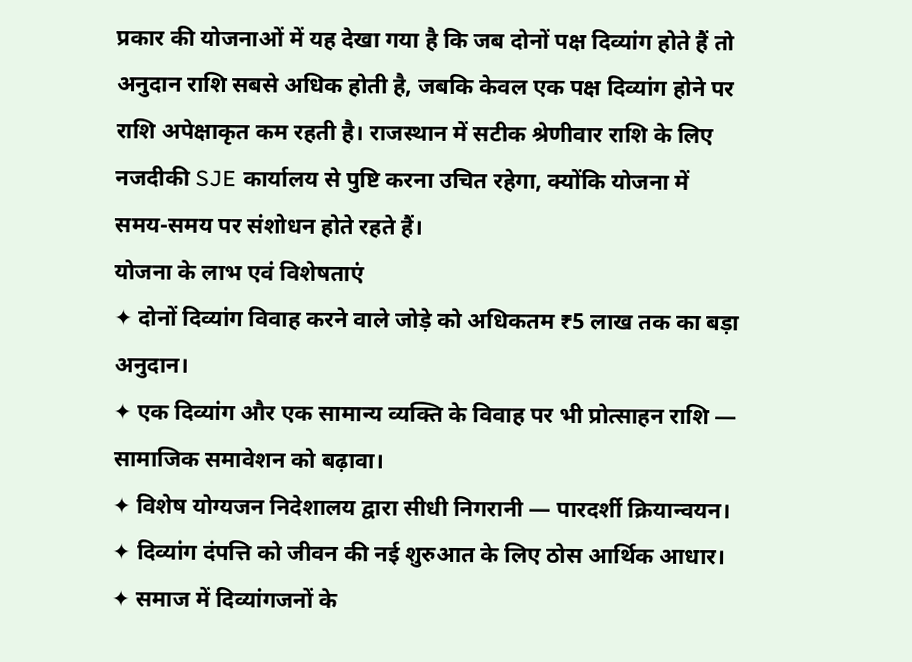प्रकार की योजनाओं में यह देखा गया है कि जब दोनों पक्ष दिव्यांग होते हैं तो अनुदान राशि सबसे अधिक होती है, जबकि केवल एक पक्ष दिव्यांग होने पर राशि अपेक्षाकृत कम रहती है। राजस्थान में सटीक श्रेणीवार राशि के लिए नजदीकी SJE कार्यालय से पुष्टि करना उचित रहेगा, क्योंकि योजना में समय-समय पर संशोधन होते रहते हैं।
योजना के लाभ एवं विशेषताएं
✦ दोनों दिव्यांग विवाह करने वाले जोड़े को अधिकतम ₹5 लाख तक का बड़ा अनुदान।
✦ एक दिव्यांग और एक सामान्य व्यक्ति के विवाह पर भी प्रोत्साहन राशि — सामाजिक समावेशन को बढ़ावा।
✦ विशेष योग्यजन निदेशालय द्वारा सीधी निगरानी — पारदर्शी क्रियान्वयन।
✦ दिव्यांग दंपत्ति को जीवन की नई शुरुआत के लिए ठोस आर्थिक आधार।
✦ समाज में दिव्यांगजनों के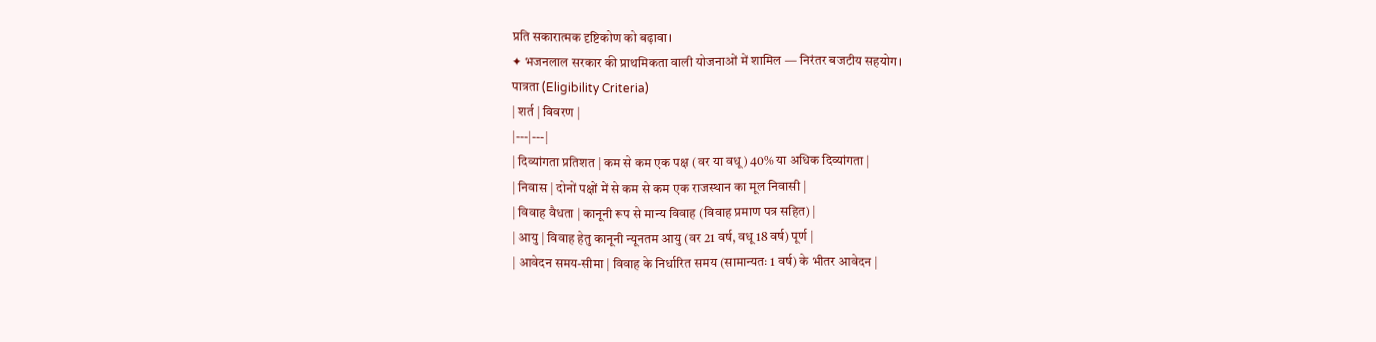प्रति सकारात्मक दृष्टिकोण को बढ़ावा।
✦ भजनलाल सरकार की प्राथमिकता वाली योजनाओं में शामिल — निरंतर बजटीय सहयोग।
पात्रता (Eligibility Criteria)
| शर्त | विवरण |
|---|---|
| दिव्यांगता प्रतिशत | कम से कम एक पक्ष (वर या वधू) 40% या अधिक दिव्यांगता |
| निवास | दोनों पक्षों में से कम से कम एक राजस्थान का मूल निवासी |
| विवाह वैधता | कानूनी रूप से मान्य विवाह (विवाह प्रमाण पत्र सहित) |
| आयु | विवाह हेतु कानूनी न्यूनतम आयु (वर 21 वर्ष, वधू 18 वर्ष) पूर्ण |
| आवेदन समय-सीमा | विवाह के निर्धारित समय (सामान्यतः 1 वर्ष) के भीतर आवेदन |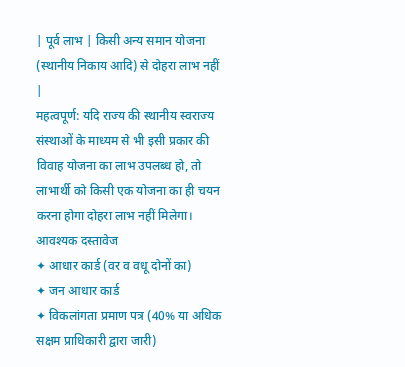| पूर्व लाभ | किसी अन्य समान योजना (स्थानीय निकाय आदि) से दोहरा लाभ नहीं |
महत्वपूर्ण: यदि राज्य की स्थानीय स्वराज्य संस्थाओं के माध्यम से भी इसी प्रकार की विवाह योजना का लाभ उपलब्ध हो, तो लाभार्थी को किसी एक योजना का ही चयन करना होगा दोहरा लाभ नहीं मिलेगा।
आवश्यक दस्तावेज
✦ आधार कार्ड (वर व वधू दोनों का)
✦ जन आधार कार्ड
✦ विकलांगता प्रमाण पत्र (40% या अधिक सक्षम प्राधिकारी द्वारा जारी)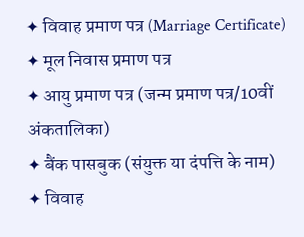✦ विवाह प्रमाण पत्र (Marriage Certificate)
✦ मूल निवास प्रमाण पत्र
✦ आयु प्रमाण पत्र (जन्म प्रमाण पत्र/10वीं अंकतालिका)
✦ बैंक पासबुक (संयुक्त या दंपत्ति के नाम)
✦ विवाह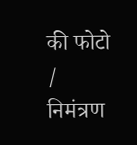की फोटो / निमंत्रण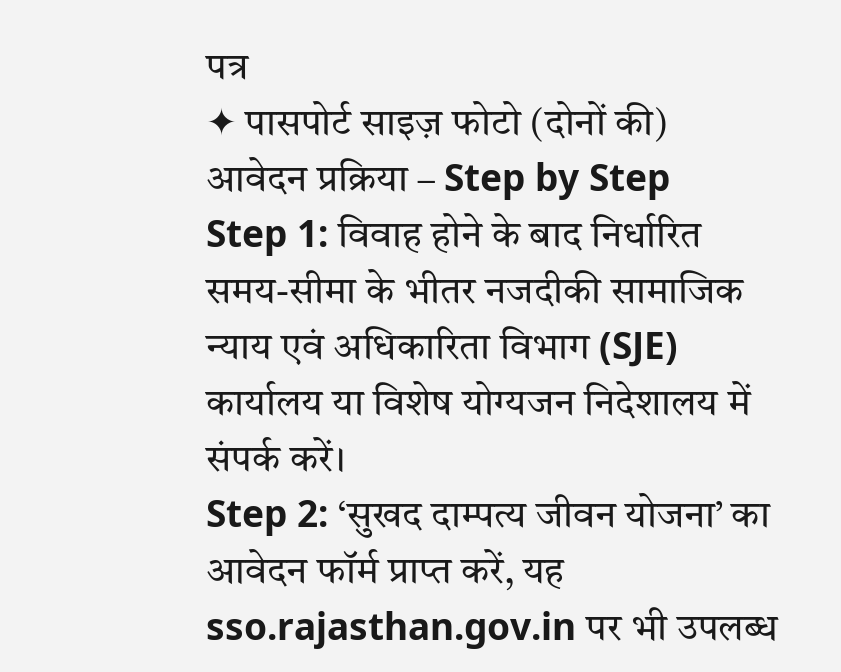पत्र
✦ पासपोर्ट साइज़ फोटो (दोनों की)
आवेदन प्रक्रिया – Step by Step
Step 1: विवाह होने के बाद निर्धारित समय-सीमा के भीतर नजदीकी सामाजिक न्याय एवं अधिकारिता विभाग (SJE) कार्यालय या विशेष योग्यजन निदेशालय में संपर्क करें।
Step 2: ‘सुखद दाम्पत्य जीवन योजना’ का आवेदन फॉर्म प्राप्त करें, यह sso.rajasthan.gov.in पर भी उपलब्ध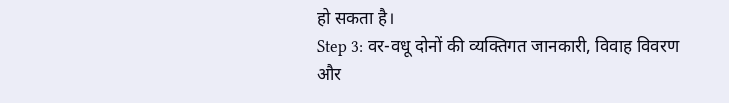हो सकता है।
Step 3: वर-वधू दोनों की व्यक्तिगत जानकारी, विवाह विवरण और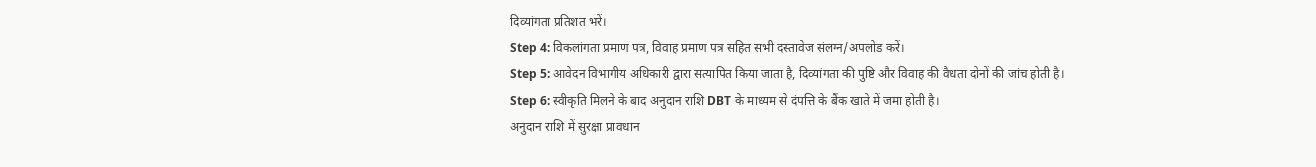दिव्यांगता प्रतिशत भरें।
Step 4: विकलांगता प्रमाण पत्र, विवाह प्रमाण पत्र सहित सभी दस्तावेज संलग्न/अपलोड करें।
Step 5: आवेदन विभागीय अधिकारी द्वारा सत्यापित किया जाता है, दिव्यांगता की पुष्टि और विवाह की वैधता दोनों की जांच होती है।
Step 6: स्वीकृति मिलने के बाद अनुदान राशि DBT के माध्यम से दंपत्ति के बैंक खाते में जमा होती है।
अनुदान राशि में सुरक्षा प्रावधान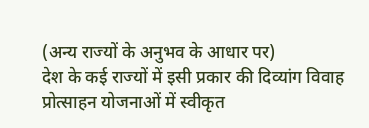(अन्य राज्यों के अनुभव के आधार पर)
देश के कई राज्यों में इसी प्रकार की दिव्यांग विवाह प्रोत्साहन योजनाओं में स्वीकृत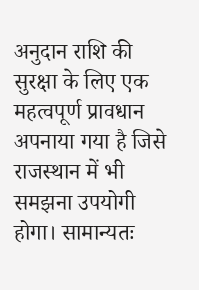अनुदान राशि की सुरक्षा के लिए एक महत्वपूर्ण प्रावधान अपनाया गया है जिसे राजस्थान में भी समझना उपयोगी होगा। सामान्यतः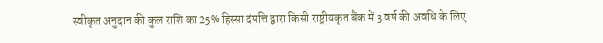स्वीकृत अनुदान की कुल राशि का 25% हिस्सा दंपत्ति द्वारा किसी राष्ट्रीयकृत बैंक में 3 वर्ष की अवधि के लिए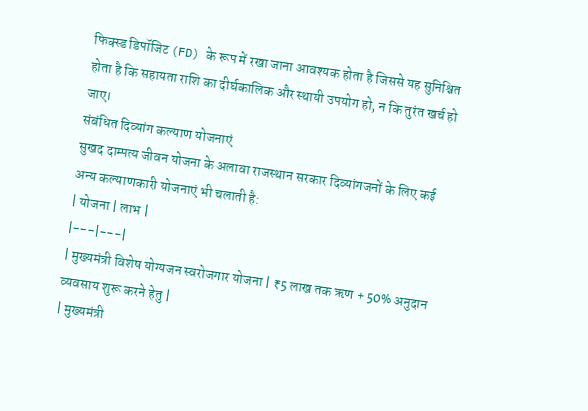फिक्स्ड डिपॉजिट (FD) के रूप में रखा जाना आवश्यक होता है जिससे यह सुनिश्चित होता है कि सहायता राशि का दीर्घकालिक और स्थायी उपयोग हो, न कि तुरंत खर्च हो जाए।
संबंधित दिव्यांग कल्याण योजनाएं
सुखद दाम्पत्य जीवन योजना के अलावा राजस्थान सरकार दिव्यांगजनों के लिए कई अन्य कल्याणकारी योजनाएं भी चलाती है:
| योजना | लाभ |
|---|---|
| मुख्यमंत्री विशेष योग्यजन स्वरोजगार योजना | ₹5 लाख तक ऋण + 50% अनुदान व्यवसाय शुरू करने हेतु |
| मुख्यमंत्री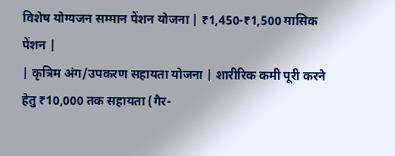विशेष योग्यजन सम्मान पेंशन योजना | ₹1,450-₹1,500 मासिक पेंशन |
| कृत्रिम अंग/उपकरण सहायता योजना | शारीरिक कमी पूरी करने हेतु ₹10,000 तक सहायता (गैर-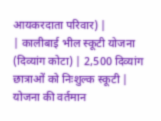आयकरदाता परिवार) |
| कालीबाई भील स्कूटी योजना (दिव्यांग कोटा) | 2,500 दिव्यांग छात्राओं को निःशुल्क स्कूटी |
योजना की वर्तमान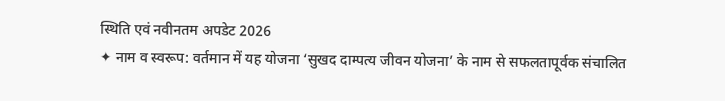स्थिति एवं नवीनतम अपडेट 2026
✦ नाम व स्वरूप: वर्तमान में यह योजना ‘सुखद दाम्पत्य जीवन योजना’ के नाम से सफलतापूर्वक संचालित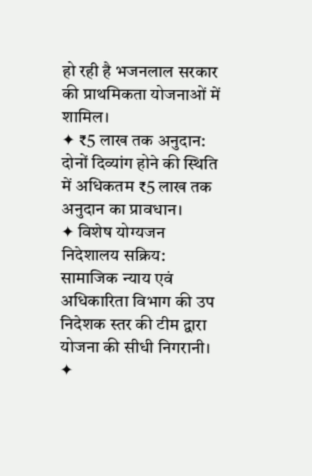हो रही है भजनलाल सरकार की प्राथमिकता योजनाओं में शामिल।
✦ ₹5 लाख तक अनुदान: दोनों दिव्यांग होने की स्थिति में अधिकतम ₹5 लाख तक अनुदान का प्रावधान।
✦ विशेष योग्यजन निदेशालय सक्रिय: सामाजिक न्याय एवं अधिकारिता विभाग की उप निदेशक स्तर की टीम द्वारा योजना की सीधी निगरानी।
✦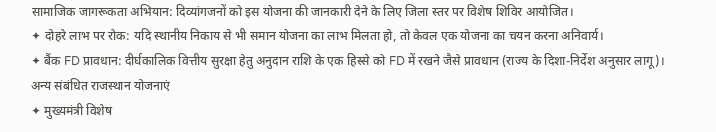सामाजिक जागरूकता अभियान: दिव्यांगजनों को इस योजना की जानकारी देने के लिए जिला स्तर पर विशेष शिविर आयोजित।
✦ दोहरे लाभ पर रोक: यदि स्थानीय निकाय से भी समान योजना का लाभ मिलता हो, तो केवल एक योजना का चयन करना अनिवार्य।
✦ बैंक FD प्रावधान: दीर्घकालिक वित्तीय सुरक्षा हेतु अनुदान राशि के एक हिस्से को FD में रखने जैसे प्रावधान (राज्य के दिशा-निर्देश अनुसार लागू)।
अन्य संबंधित राजस्थान योजनाएं
✦ मुख्यमंत्री विशेष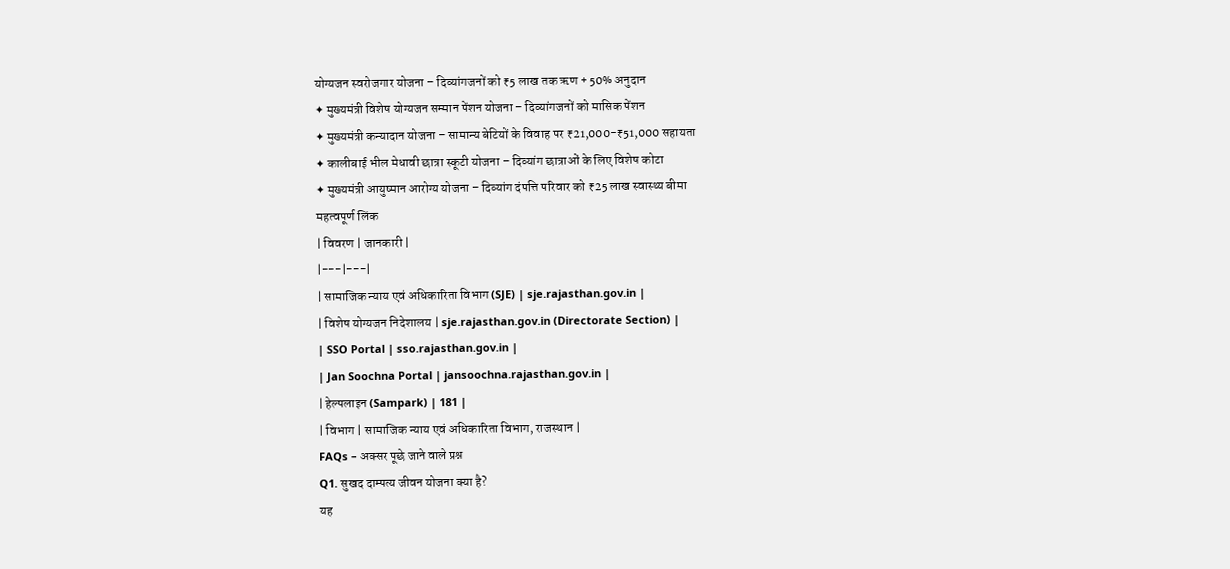योग्यजन स्वरोजगार योजना – दिव्यांगजनों को ₹5 लाख तक ऋण + 50% अनुदान
✦ मुख्यमंत्री विशेष योग्यजन सम्मान पेंशन योजना – दिव्यांगजनों को मासिक पेंशन
✦ मुख्यमंत्री कन्यादान योजना – सामान्य बेटियों के विवाह पर ₹21,000-₹51,000 सहायता
✦ कालीबाई भील मेधावी छात्रा स्कूटी योजना – दिव्यांग छात्राओं के लिए विशेष कोटा
✦ मुख्यमंत्री आयुष्मान आरोग्य योजना – दिव्यांग दंपत्ति परिवार को ₹25 लाख स्वास्थ्य बीमा
महत्वपूर्ण लिंक
| विवरण | जानकारी |
|---|---|
| सामाजिक न्याय एवं अधिकारिता विभाग (SJE) | sje.rajasthan.gov.in |
| विशेष योग्यजन निदेशालय | sje.rajasthan.gov.in (Directorate Section) |
| SSO Portal | sso.rajasthan.gov.in |
| Jan Soochna Portal | jansoochna.rajasthan.gov.in |
| हेल्पलाइन (Sampark) | 181 |
| विभाग | सामाजिक न्याय एवं अधिकारिता विभाग, राजस्थान |
FAQs – अक्सर पूछे जाने वाले प्रश्न
Q1. सुखद दाम्पत्य जीवन योजना क्या है?
यह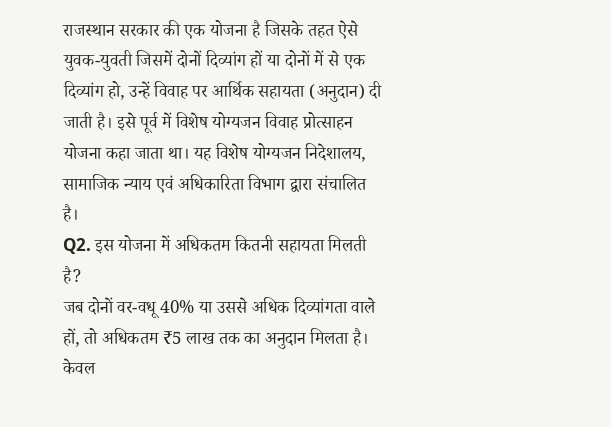राजस्थान सरकार की एक योजना है जिसके तहत ऐसे युवक-युवती जिसमें दोनों दिव्यांग हों या दोनों में से एक दिव्यांग हो, उन्हें विवाह पर आर्थिक सहायता (अनुदान) दी जाती है। इसे पूर्व में विशेष योग्यजन विवाह प्रोत्साहन योजना कहा जाता था। यह विशेष योग्यजन निदेशालय, सामाजिक न्याय एवं अधिकारिता विभाग द्वारा संचालित है।
Q2. इस योजना में अधिकतम कितनी सहायता मिलती है?
जब दोनों वर-वधू 40% या उससे अधिक दिव्यांगता वाले हों, तो अधिकतम ₹5 लाख तक का अनुदान मिलता है। केवल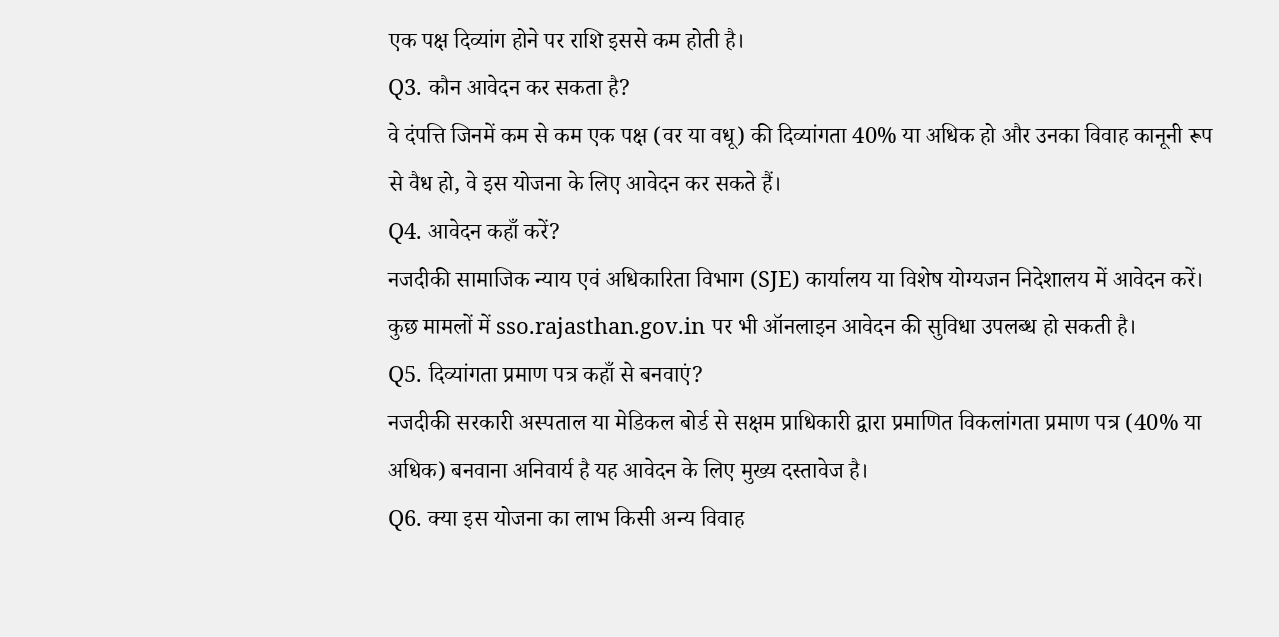एक पक्ष दिव्यांग होने पर राशि इससे कम होती है।
Q3. कौन आवेदन कर सकता है?
वे दंपत्ति जिनमें कम से कम एक पक्ष (वर या वधू) की दिव्यांगता 40% या अधिक हो और उनका विवाह कानूनी रूप से वैध हो, वे इस योजना के लिए आवेदन कर सकते हैं।
Q4. आवेदन कहाँ करें?
नजदीकी सामाजिक न्याय एवं अधिकारिता विभाग (SJE) कार्यालय या विशेष योग्यजन निदेशालय में आवेदन करें। कुछ मामलों में sso.rajasthan.gov.in पर भी ऑनलाइन आवेदन की सुविधा उपलब्ध हो सकती है।
Q5. दिव्यांगता प्रमाण पत्र कहाँ से बनवाएं?
नजदीकी सरकारी अस्पताल या मेडिकल बोर्ड से सक्षम प्राधिकारी द्वारा प्रमाणित विकलांगता प्रमाण पत्र (40% या अधिक) बनवाना अनिवार्य है यह आवेदन के लिए मुख्य दस्तावेज है।
Q6. क्या इस योजना का लाभ किसी अन्य विवाह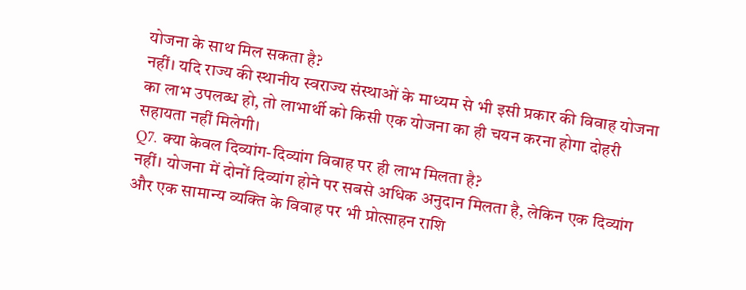योजना के साथ मिल सकता है?
नहीं। यदि राज्य की स्थानीय स्वराज्य संस्थाओं के माध्यम से भी इसी प्रकार की विवाह योजना का लाभ उपलब्ध हो, तो लाभार्थी को किसी एक योजना का ही चयन करना होगा दोहरी सहायता नहीं मिलेगी।
Q7. क्या केवल दिव्यांग-दिव्यांग विवाह पर ही लाभ मिलता है?
नहीं। योजना में दोनों दिव्यांग होने पर सबसे अधिक अनुदान मिलता है, लेकिन एक दिव्यांग और एक सामान्य व्यक्ति के विवाह पर भी प्रोत्साहन राशि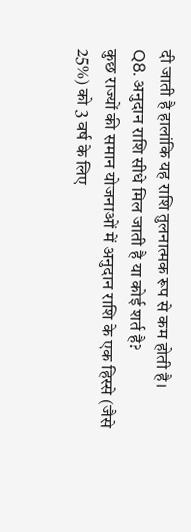दी जाती है हालांकि यह राशि तुलनात्मक रूप से कम होती है।
Q8. अनुदान राशि सीधे मिल जाती है या कोई शर्त है?
कुछ राज्यों की समान योजनाओं में अनुदान राशि के एक हिस्से (जैसे 25%) को 3 वर्ष के लिए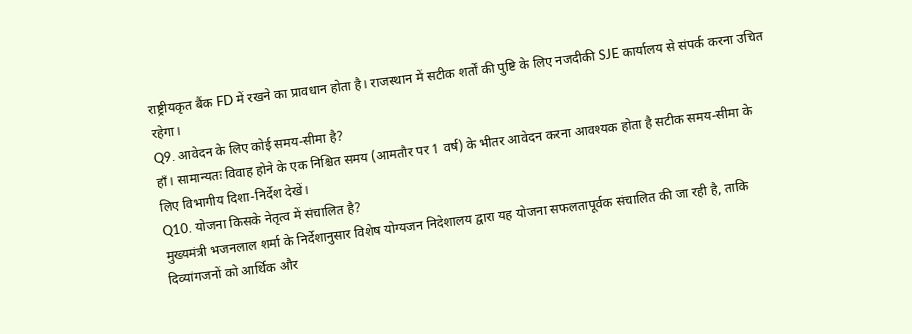राष्ट्रीयकृत बैंक FD में रखने का प्रावधान होता है। राजस्थान में सटीक शर्तों की पुष्टि के लिए नजदीकी SJE कार्यालय से संपर्क करना उचित रहेगा।
Q9. आवेदन के लिए कोई समय-सीमा है?
हाँ। सामान्यतः विवाह होने के एक निश्चित समय (आमतौर पर 1 वर्ष) के भीतर आवेदन करना आवश्यक होता है सटीक समय-सीमा के लिए विभागीय दिशा-निर्देश देखें।
Q10. योजना किसके नेतृत्व में संचालित है?
मुख्यमंत्री भजनलाल शर्मा के निर्देशानुसार विशेष योग्यजन निदेशालय द्वारा यह योजना सफलतापूर्वक संचालित की जा रही है, ताकि दिव्यांगजनों को आर्थिक और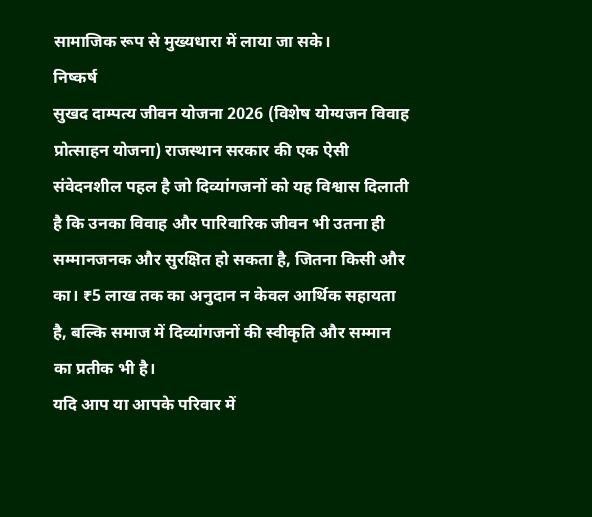सामाजिक रूप से मुख्यधारा में लाया जा सके।
निष्कर्ष
सुखद दाम्पत्य जीवन योजना 2026 (विशेष योग्यजन विवाह प्रोत्साहन योजना) राजस्थान सरकार की एक ऐसी संवेदनशील पहल है जो दिव्यांगजनों को यह विश्वास दिलाती है कि उनका विवाह और पारिवारिक जीवन भी उतना ही सम्मानजनक और सुरक्षित हो सकता है, जितना किसी और का। ₹5 लाख तक का अनुदान न केवल आर्थिक सहायता है, बल्कि समाज में दिव्यांगजनों की स्वीकृति और सम्मान का प्रतीक भी है।
यदि आप या आपके परिवार में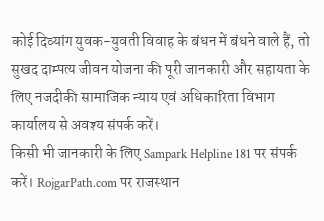कोई दिव्यांग युवक-युवती विवाह के बंधन में बंधने वाले हैं, तो सुखद दाम्पत्य जीवन योजना की पूरी जानकारी और सहायता के लिए नजदीकी सामाजिक न्याय एवं अधिकारिता विभाग कार्यालय से अवश्य संपर्क करें।
किसी भी जानकारी के लिए Sampark Helpline 181 पर संपर्क करें। RojgarPath.com पर राजस्थान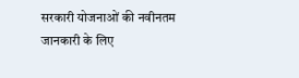सरकारी योजनाओं की नवीनतम जानकारी के लिए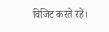विजिट करते रहें।